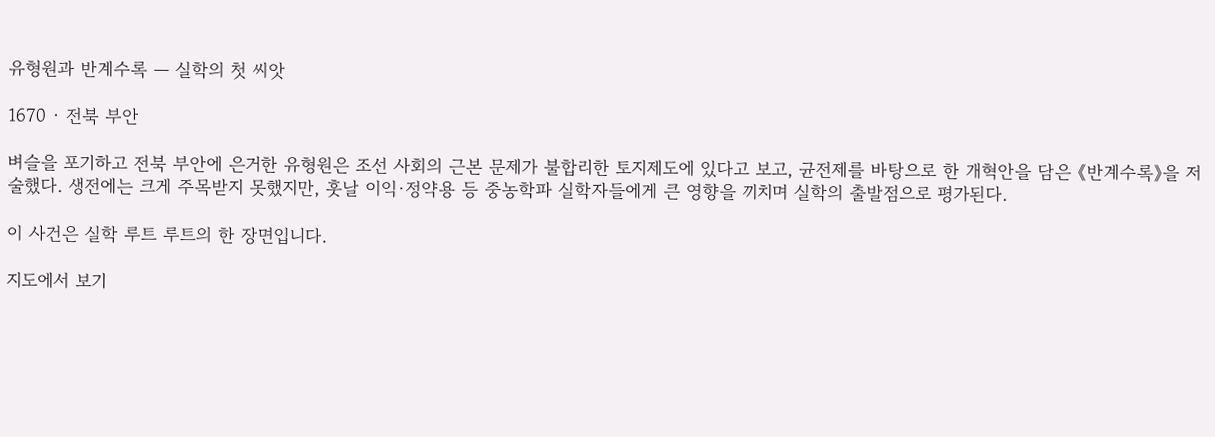유형원과 반계수록 — 실학의 첫 씨앗

1670 · 전북 부안

벼슬을 포기하고 전북 부안에 은거한 유형원은 조선 사회의 근본 문제가 불합리한 토지제도에 있다고 보고, 균전제를 바탕으로 한 개혁안을 담은 《반계수록》을 저술했다. 생전에는 크게 주목받지 못했지만, 훗날 이익·정약용 등 중농학파 실학자들에게 큰 영향을 끼치며 실학의 출발점으로 평가된다.

이 사건은 실학 루트 루트의 한 장면입니다.

지도에서 보기